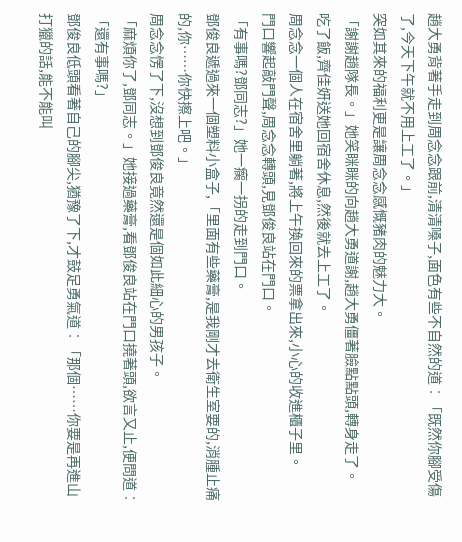趙大勇背著手走到周念念跟前,清清嗓子,面色有些不自然的道︰「既然你腳受傷了,今天下午就不用上工了。」
突如其來的福利更是讓周念念感慨豬肉的魅力大。
「謝謝趙隊長。」她笑眯眯的向趙大勇道謝,趙大勇僵著臉點點頭,轉身走了。
吃了飯,齊佳妍送她回宿舍休息,然後就去上工了。
周念念一個人在宿舍里躺著,將上午換回來的票拿出來,小心的收進櫃子里。
門口響起敲門聲,周念念轉頭,見鄧俊良站在門口。
「有事嗎?鄧同志?」她一瘸一拐的走到門口。
鄧俊良遞過來一個塑料小盒子,「里面有些藥膏,是我剛才去衛生室要的,消腫止痛的,你……你快擦上吧。」
周念念愣了下,沒想到鄧俊良竟然還是個如此細心的男孩子。
「麻煩你了,鄧同志。」她接過藥膏,看鄧俊良站在門口撓著頭,欲言又止,便問道︰「還有事嗎?」
鄧俊良低頭看著自己的腳尖,猶豫了下,才鼓足勇氣道︰「那個……你要是再進山打獵的話,能不能叫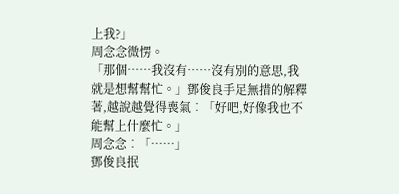上我?」
周念念微愣。
「那個……我沒有……沒有別的意思,我就是想幫幫忙。」鄧俊良手足無措的解釋著,越說越覺得喪氣︰「好吧,好像我也不能幫上什麼忙。」
周念念︰「……」
鄧俊良抿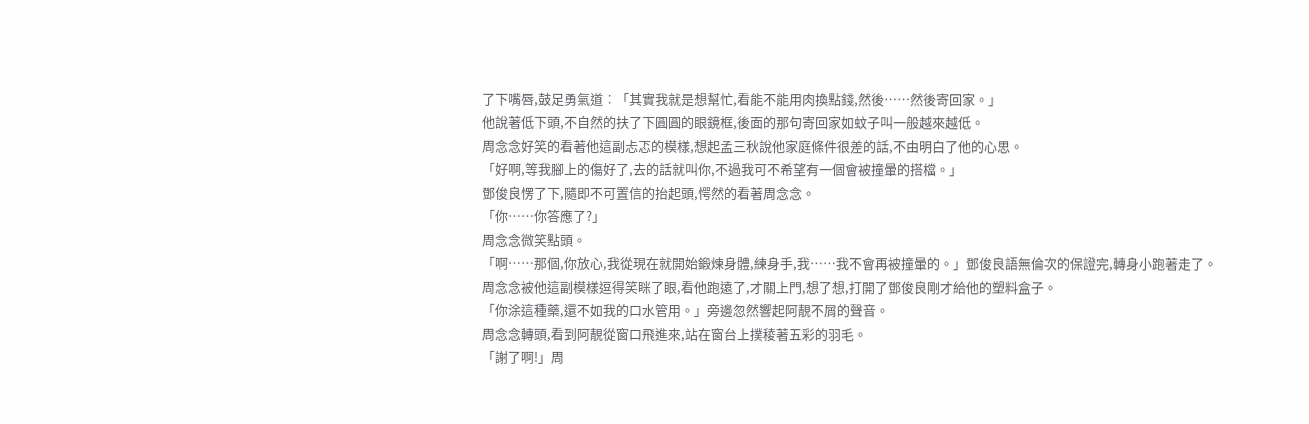了下嘴唇,鼓足勇氣道︰「其實我就是想幫忙,看能不能用肉換點錢,然後……然後寄回家。」
他說著低下頭,不自然的扶了下圓圓的眼鏡框,後面的那句寄回家如蚊子叫一般越來越低。
周念念好笑的看著他這副忐忑的模樣,想起孟三秋說他家庭條件很差的話,不由明白了他的心思。
「好啊,等我腳上的傷好了,去的話就叫你,不過我可不希望有一個會被撞暈的搭檔。」
鄧俊良愣了下,隨即不可置信的抬起頭,愕然的看著周念念。
「你……你答應了?」
周念念微笑點頭。
「啊……那個,你放心,我從現在就開始鍛煉身體,練身手,我……我不會再被撞暈的。」鄧俊良語無倫次的保證完,轉身小跑著走了。
周念念被他這副模樣逗得笑眯了眼,看他跑遠了,才關上門,想了想,打開了鄧俊良剛才給他的塑料盒子。
「你涂這種藥,還不如我的口水管用。」旁邊忽然響起阿靚不屑的聲音。
周念念轉頭,看到阿靚從窗口飛進來,站在窗台上撲稜著五彩的羽毛。
「謝了啊!」周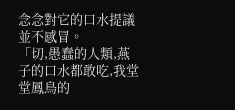念念對它的口水提議並不感冒。
「切,愚蠢的人類,燕子的口水都敢吃,我堂堂鳳鳥的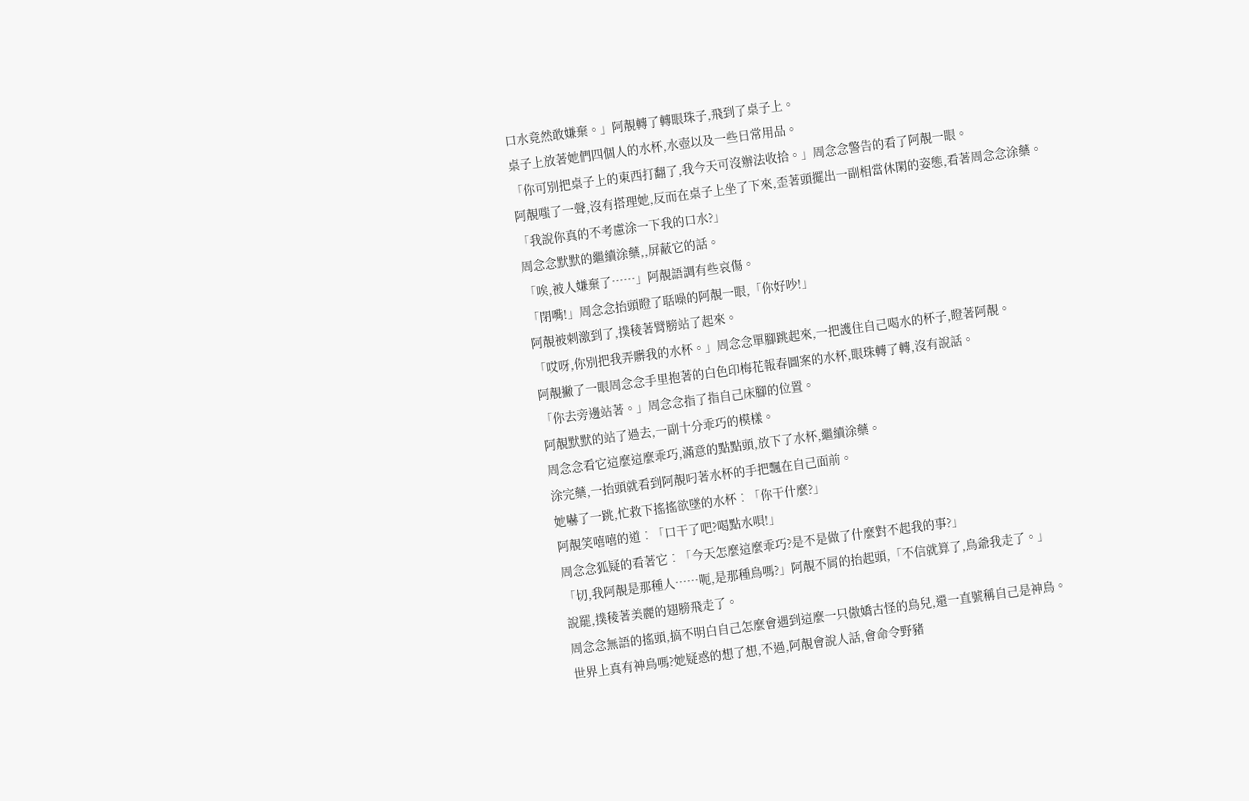口水竟然敢嫌棄。」阿靚轉了轉眼珠子,飛到了桌子上。
桌子上放著她們四個人的水杯,水壺以及一些日常用品。
「你可別把桌子上的東西打翻了,我今天可沒辦法收拾。」周念念警告的看了阿靚一眼。
阿靚嗤了一聲,沒有搭理她,反而在桌子上坐了下來,歪著頭擺出一副相當休閑的姿態,看著周念念涂藥。
「我說你真的不考慮涂一下我的口水?」
周念念默默的繼續涂藥,,屏蔽它的話。
「唉,被人嫌棄了……」阿靚語調有些哀傷。
「閉嘴!」周念念抬頭瞪了聒噪的阿靚一眼,「你好吵!」
阿靚被刺激到了,撲稜著臂膀站了起來。
「哎呀,你別把我弄髒我的水杯。」周念念單腳跳起來,一把護住自己喝水的杯子,瞪著阿靚。
阿靚撇了一眼周念念手里抱著的白色印梅花報春圖案的水杯,眼珠轉了轉,沒有說話。
「你去旁邊站著。」周念念指了指自己床腳的位置。
阿靚默默的站了過去,一副十分乖巧的模樣。
周念念看它這麼這麼乖巧,滿意的點點頭,放下了水杯,繼續涂藥。
涂完藥,一抬頭就看到阿靚叼著水杯的手把飄在自己面前。
她嚇了一跳,忙救下搖搖欲墜的水杯︰「你干什麼?」
阿靚笑嘻嘻的道︰「口干了吧?喝點水唄!」
周念念狐疑的看著它︰「今天怎麼這麼乖巧?是不是做了什麼對不起我的事?」
「切,我阿靚是那種人……呃,是那種鳥嗎?」阿靚不屑的抬起頭,「不信就算了,鳥爺我走了。」
說罷,撲稜著美麗的翅膀飛走了。
周念念無語的搖頭,搞不明白自己怎麼會遇到這麼一只傲嬌古怪的鳥兒,還一直號稱自己是神鳥。
世界上真有神鳥嗎?她疑惑的想了想,不過,阿靚會說人話,會命令野豬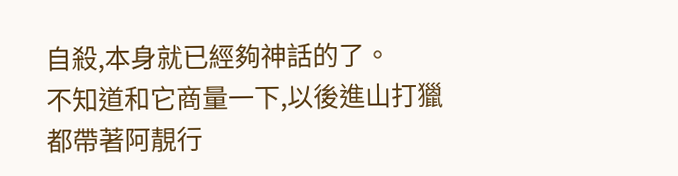自殺,本身就已經夠神話的了。
不知道和它商量一下,以後進山打獵都帶著阿靚行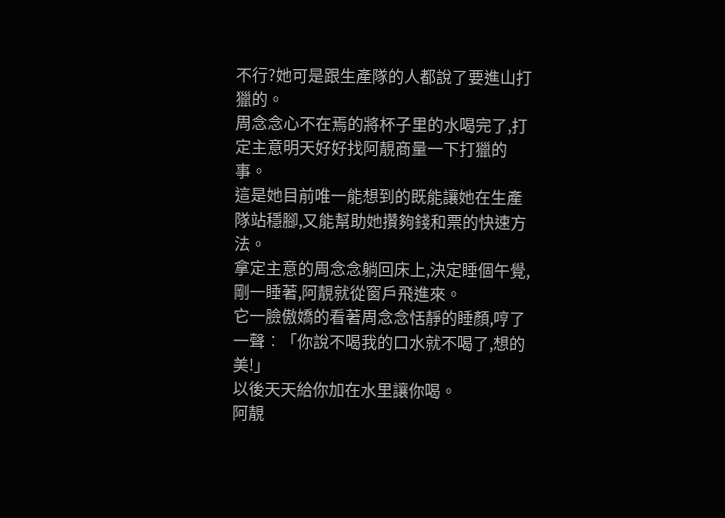不行?她可是跟生產隊的人都說了要進山打獵的。
周念念心不在焉的將杯子里的水喝完了,打定主意明天好好找阿靚商量一下打獵的事。
這是她目前唯一能想到的既能讓她在生產隊站穩腳,又能幫助她攢夠錢和票的快速方法。
拿定主意的周念念躺回床上,決定睡個午覺,剛一睡著,阿靚就從窗戶飛進來。
它一臉傲嬌的看著周念念恬靜的睡顏,哼了一聲︰「你說不喝我的口水就不喝了,想的美!」
以後天天給你加在水里讓你喝。
阿靚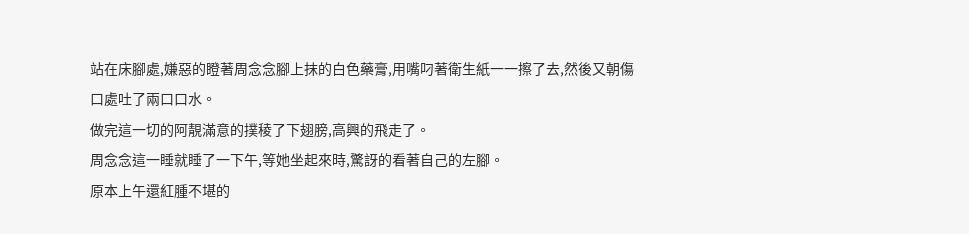站在床腳處,嫌惡的瞪著周念念腳上抹的白色藥膏,用嘴叼著衛生紙一一擦了去,然後又朝傷口處吐了兩口口水。
做完這一切的阿靚滿意的撲稜了下翅膀,高興的飛走了。
周念念這一睡就睡了一下午,等她坐起來時,驚訝的看著自己的左腳。
原本上午還紅腫不堪的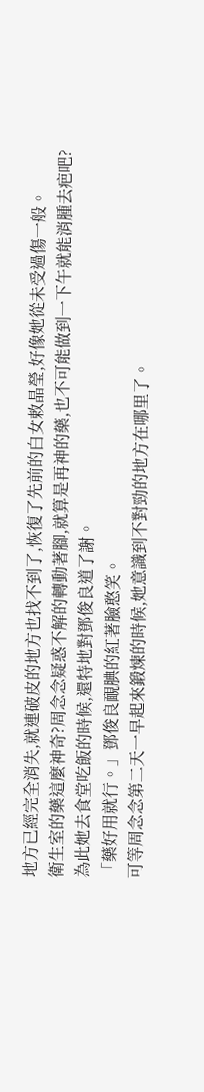地方已經完全消失,就連破皮的地方也找不到了,恢復了先前的白女敕晶瑩,好像她從未受過傷一般。
衛生室的藥這麼神奇?周念念疑惑不解的轉動著腳,就算是再神的藥,也不可能做到一下午就能消腫去疤吧?
為此她去食堂吃飯的時候,還特地對鄧俊良道了謝。
「藥好用就行。」鄧俊良靦腆的紅著臉憨笑。
可等周念念第二天一早起來鍛煉的時候,她意識到不對勁的地方在哪里了。